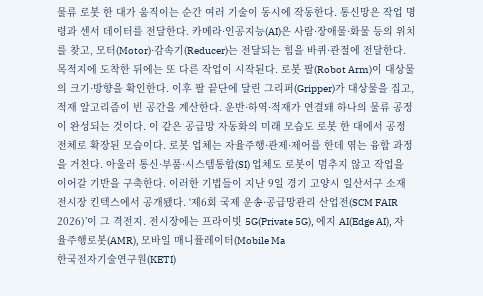물류 로봇 한 대가 움직이는 순간 여러 기술이 동시에 작동한다. 통신망은 작업 명령과 센서 데이터를 전달한다. 카메라·인공지능(AI)은 사람·장애물·화물 등의 위치를 찾고, 모터(Motor)·감속기(Reducer)는 전달되는 힘을 바퀴·관절에 전달한다. 목적지에 도착한 뒤에는 또 다른 작업이 시작된다. 로봇 팔(Robot Arm)이 대상물의 크기·방향을 확인한다. 이후 팔 끝단에 달린 그리퍼(Gripper)가 대상물을 집고, 적재 알고리즘이 빈 공간을 계산한다. 운반·하역·적재가 연결돼 하나의 물류 공정이 완성되는 것이다. 이 같은 공급망 자동화의 미래 모습도 로봇 한 대에서 공정 전체로 확장된 모습이다. 로봇 업체는 자율주행·관제·제어를 한데 엮는 융합 과정을 거친다. 아울러 통신·부품·시스템통합(SI) 업체도 로봇이 멈추지 않고 작업을 이어갈 기반을 구축한다. 이러한 기법들이 지난 9일 경기 고양시 일산서구 소재 전시장 킨텍스에서 공개됐다. ‘제6회 국제 운송·공급망관리 산업전(SCM FAIR 2026)’이 그 격전지. 전시장에는 프라이빗 5G(Private 5G), 에지 AI(Edge AI), 자율주행로봇(AMR), 모바일 매니퓰레이터(Mobile Ma
한국전자기술연구원(KETI)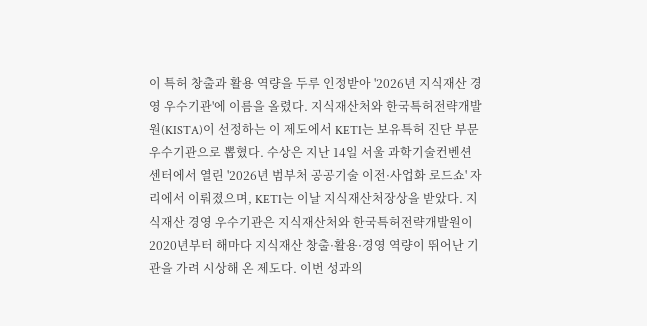이 특허 창출과 활용 역량을 두루 인정받아 '2026년 지식재산 경영 우수기관'에 이름을 올렸다. 지식재산처와 한국특허전략개발원(KISTA)이 선정하는 이 제도에서 KETI는 보유특허 진단 부문 우수기관으로 뽑혔다. 수상은 지난 14일 서울 과학기술컨벤션센터에서 열린 '2026년 범부처 공공기술 이전·사업화 로드쇼' 자리에서 이뤄졌으며, KETI는 이날 지식재산처장상을 받았다. 지식재산 경영 우수기관은 지식재산처와 한국특허전략개발원이 2020년부터 해마다 지식재산 창출·활용·경영 역량이 뛰어난 기관을 가려 시상해 온 제도다. 이번 성과의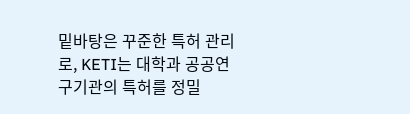밑바탕은 꾸준한 특허 관리로, KETI는 대학과 공공연구기관의 특허를 정밀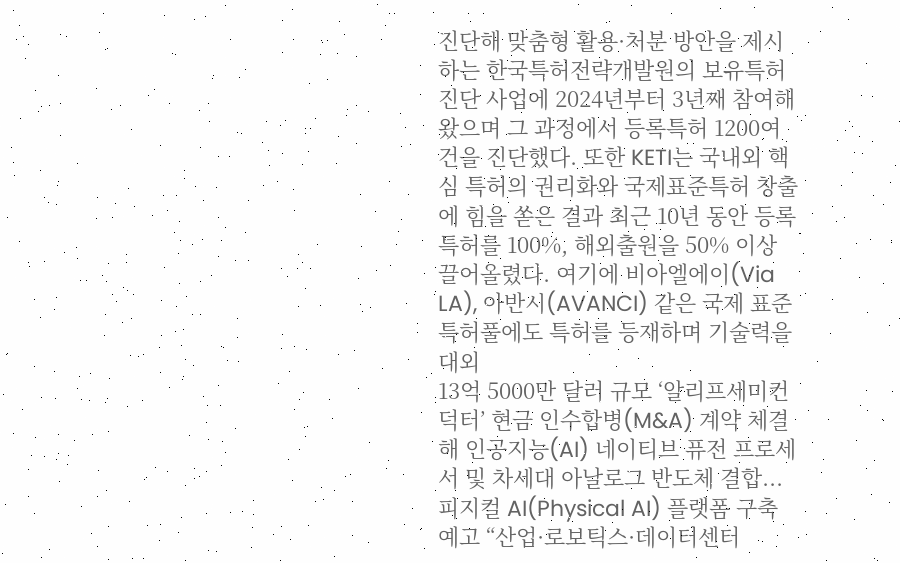진단해 맞춤형 활용·처분 방안을 제시하는 한국특허전략개발원의 보유특허 진단 사업에 2024년부터 3년째 참여해왔으며 그 과정에서 등록특허 1200여 건을 진단했다. 또한 KETI는 국내외 핵심 특허의 권리화와 국제표준특허 창출에 힘을 쏟은 결과 최근 10년 동안 등록특허를 100%, 해외출원을 50% 이상 끌어올렸다. 여기에 비아엘에이(Via LA), 아반시(AVANCI) 같은 국제 표준특허풀에도 특허를 등재하며 기술력을 대외
13억 5000만 달러 규모 ‘알리프세미컨덕터’ 현금 인수합병(M&A) 계약 체결해 인공지능(AI) 네이티브 퓨전 프로세서 및 차세대 아날로그 반도체 결합...피지컬 AI(Physical AI) 플랫폼 구축 예고 “산업·로보틱스·데이터센터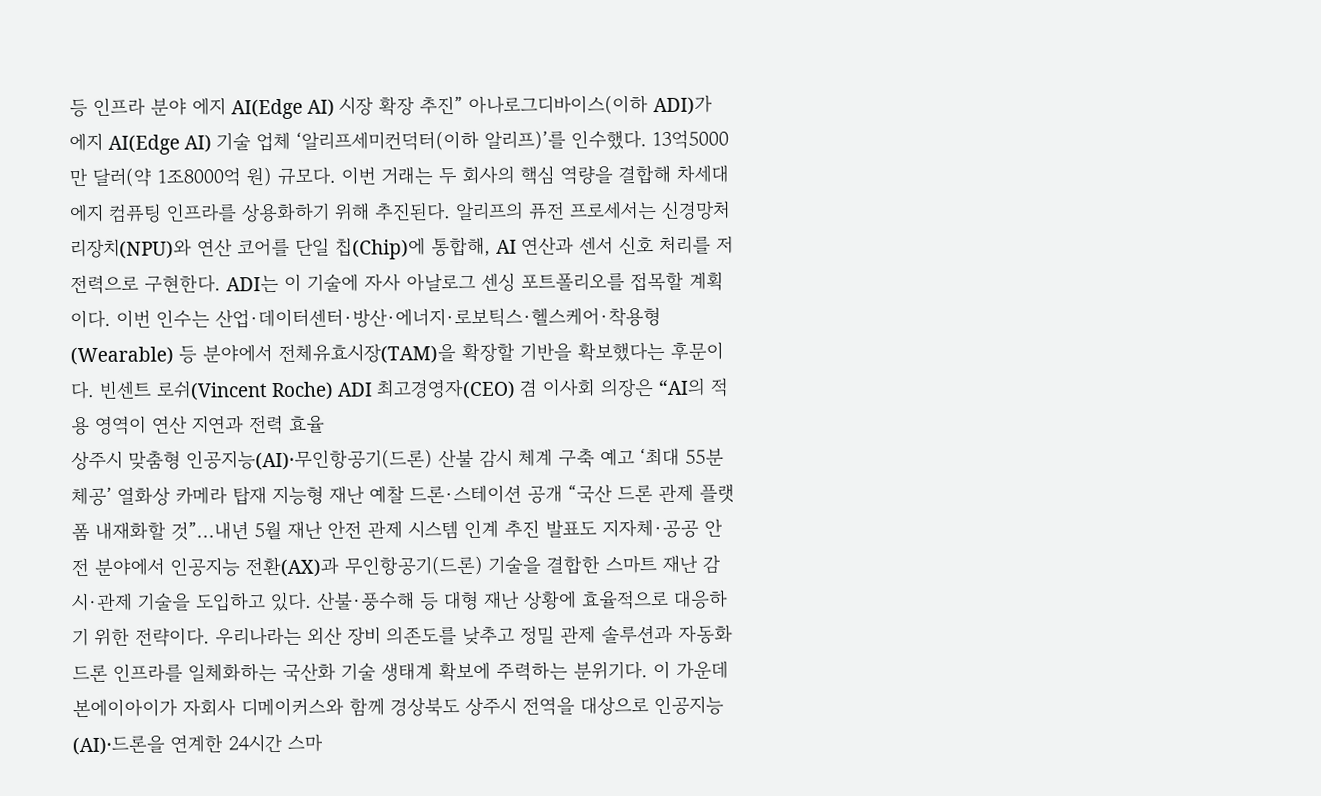등 인프라 분야 에지 AI(Edge AI) 시장 확장 추진” 아나로그디바이스(이하 ADI)가 에지 AI(Edge AI) 기술 업체 ‘알리프세미컨덕터(이하 알리프)’를 인수했다. 13억5000만 달러(약 1조8000억 원) 규모다. 이번 거래는 두 회사의 핵심 역량을 결합해 차세대 에지 컴퓨팅 인프라를 상용화하기 위해 추진된다. 알리프의 퓨전 프로세서는 신경망처리장치(NPU)와 연산 코어를 단일 칩(Chip)에 통합해, AI 연산과 센서 신호 처리를 저전력으로 구현한다. ADI는 이 기술에 자사 아날로그 센싱 포트폴리오를 접목할 계획이다. 이번 인수는 산업·데이터센터·방산·에너지·로보틱스·헬스케어·착용형(Wearable) 등 분야에서 전체유효시장(TAM)을 확장할 기반을 확보했다는 후문이다. 빈센트 로쉬(Vincent Roche) ADI 최고경영자(CEO) 겸 이사회 의장은 “AI의 적용 영역이 연산 지연과 전력 효율
상주시 맞춤형 인공지능(AI)·무인항공기(드론) 산불 감시 체계 구축 예고 ‘최대 55분 체공’ 열화상 카메라 탑재 지능형 재난 예찰 드론·스테이션 공개 “국산 드론 관제 플랫폼 내재화할 것”...내년 5월 재난 안전 관제 시스템 인계 추진 발표도 지자체·공공 안전 분야에서 인공지능 전환(AX)과 무인항공기(드론) 기술을 결합한 스마트 재난 감시·관제 기술을 도입하고 있다. 산불·풍수해 등 대형 재난 상황에 효율적으로 대응하기 위한 전략이다. 우리나라는 외산 장비 의존도를 낮추고 정밀 관제 솔루션과 자동화 드론 인프라를 일체화하는 국산화 기술 생태계 확보에 주력하는 분위기다. 이 가운데 본에이아이가 자회사 디메이커스와 함께 경상북도 상주시 전역을 대상으로 인공지능(AI)·드론을 연계한 24시간 스마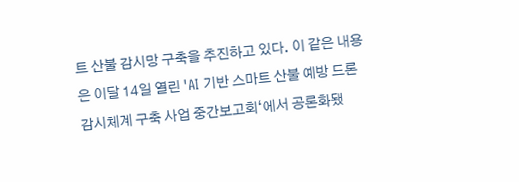트 산불 감시망 구축을 추진하고 있다. 이 같은 내용은 이달 14일 열린 'AI 기반 스마트 산불 예방 드론 감시체계 구축 사업 중간보고회‘에서 공론화됐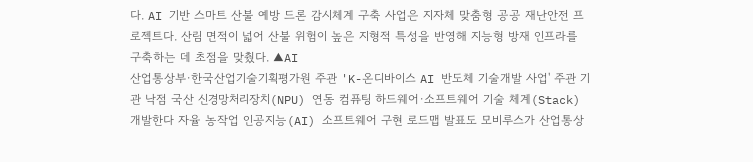다. AI 기반 스마트 산불 예방 드론 감시체계 구축 사업은 지자체 맞춤형 공공 재난안전 프로젝트다. 산림 면적이 넓어 산불 위험이 높은 지형적 특성을 반영해 지능형 방재 인프라를 구축하는 데 초점을 맞췄다. ▲AI
산업통상부·한국산업기술기획평가원 주관 'K-온디바이스 AI 반도체 기술개발 사업' 주관 기관 낙점 국산 신경망처리장치(NPU) 연동 컴퓨팅 하드웨어·소프트웨어 기술 체계(Stack) 개발한다 자율 농작업 인공지능(AI) 소프트웨어 구현 로드맵 발표도 모비루스가 산업통상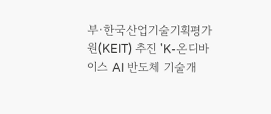부·한국산업기술기획평가원(KEIT) 추진 'K-온디바이스 AI 반도체 기술개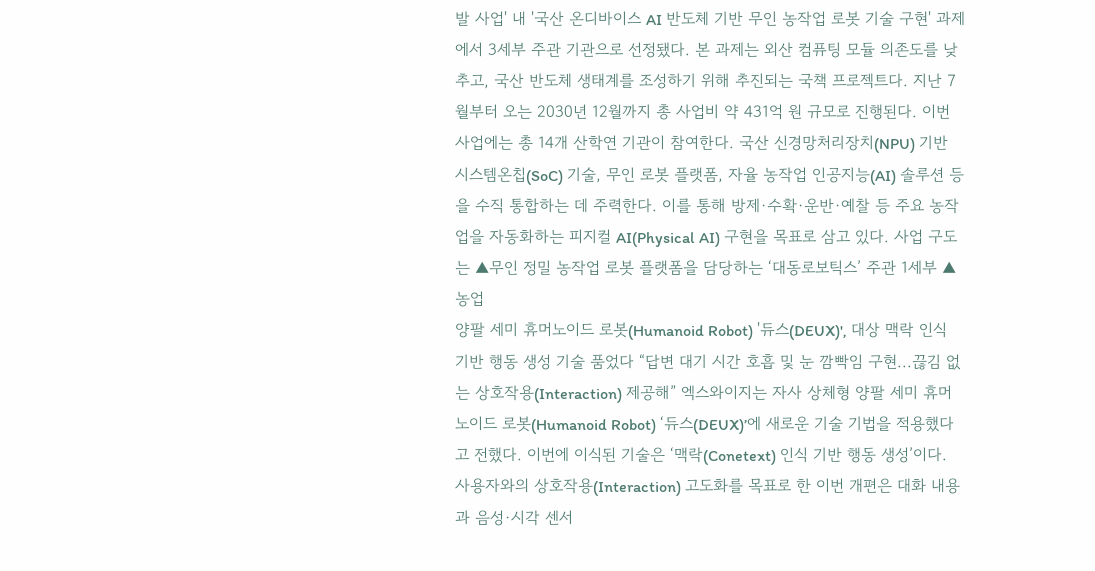발 사업' 내 '국산 온디바이스 AI 반도체 기반 무인 농작업 로봇 기술 구현' 과제에서 3세부 주관 기관으로 선정됐다. 본 과제는 외산 컴퓨팅 모듈 의존도를 낮추고, 국산 반도체 생태계를 조성하기 위해 추진되는 국책 프로젝트다. 지난 7월부터 오는 2030년 12월까지 총 사업비 약 431억 원 규모로 진행된다. 이번 사업에는 총 14개 산학연 기관이 참여한다. 국산 신경망처리장치(NPU) 기반 시스템온칩(SoC) 기술, 무인 로봇 플랫폼, 자율 농작업 인공지능(AI) 솔루션 등을 수직 통합하는 데 주력한다. 이를 통해 방제·수확·운반·예찰 등 주요 농작업을 자동화하는 피지컬 AI(Physical AI) 구현을 목표로 삼고 있다. 사업 구도는 ▲무인 정밀 농작업 로봇 플랫폼을 담당하는 ‘대동로보틱스’ 주관 1세부 ▲농업
양팔 세미 휴머노이드 로봇(Humanoid Robot) '듀스(DEUX)', 대상 맥락 인식 기반 행동 생성 기술 품었다 “답변 대기 시간 호흡 및 눈 깜빡임 구현...끊김 없는 상호작용(Interaction) 제공해” 엑스와이지는 자사 상체형 양팔 세미 휴머노이드 로봇(Humanoid Robot) ‘듀스(DEUX)’에 새로운 기술 기법을 적용했다고 전했다. 이번에 이식된 기술은 ‘맥락(Conetext) 인식 기반 행동 생성’이다. 사용자와의 상호작용(Interaction) 고도화를 목표로 한 이번 개편은 대화 내용과 음성·시각 센서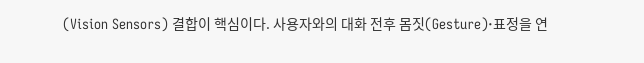(Vision Sensors) 결합이 핵심이다. 사용자와의 대화 전후 몸짓(Gesture)·표정을 연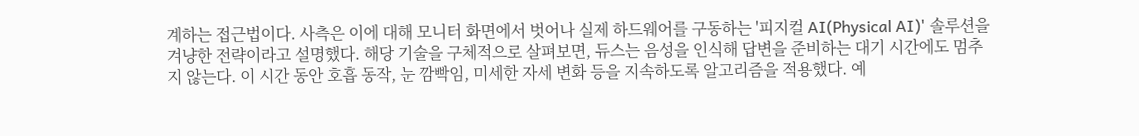계하는 접근법이다. 사측은 이에 대해 모니터 화면에서 벗어나 실제 하드웨어를 구동하는 '피지컬 AI(Physical AI)' 솔루션을 겨냥한 전략이라고 설명했다. 해당 기술을 구체적으로 살펴보면, 듀스는 음성을 인식해 답변을 준비하는 대기 시간에도 멈추지 않는다. 이 시간 동안 호흡 동작, 눈 깜빡임, 미세한 자세 변화 등을 지속하도록 알고리즘을 적용했다. 예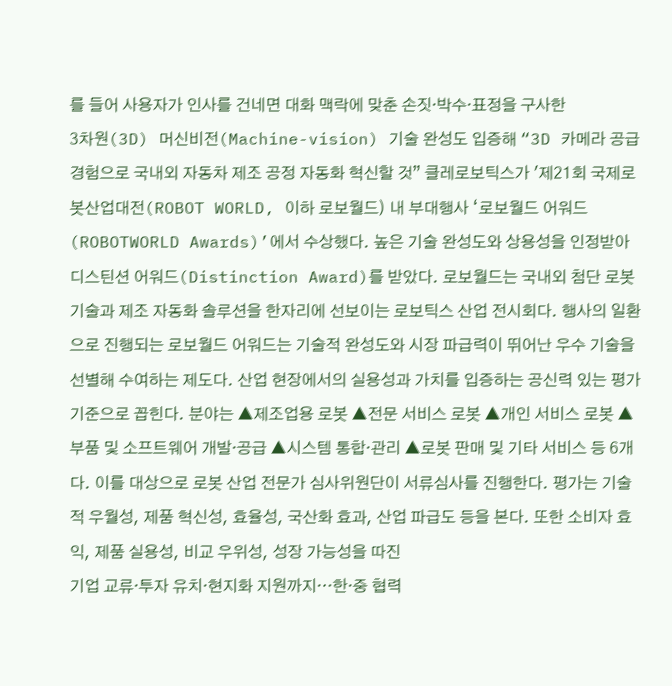를 들어 사용자가 인사를 건네면 대화 맥락에 맞춘 손짓·박수·표정을 구사한
3차원(3D) 머신비전(Machine-vision) 기술 완성도 입증해 “3D 카메라 공급 경험으로 국내외 자동차 제조 공정 자동화 혁신할 것” 클레로보틱스가 '제21회 국제로봇산업대전(ROBOT WORLD, 이하 로보월드) 내 부대행사 ‘로보월드 어워드(ROBOTWORLD Awards)’에서 수상했다. 높은 기술 완성도와 상용성을 인정받아 디스틴션 어워드(Distinction Award)를 받았다. 로보월드는 국내외 첨단 로봇 기술과 제조 자동화 솔루션을 한자리에 선보이는 로보틱스 산업 전시회다. 행사의 일환으로 진행되는 로보월드 어워드는 기술적 완성도와 시장 파급력이 뛰어난 우수 기술을 선별해 수여하는 제도다. 산업 현장에서의 실용성과 가치를 입증하는 공신력 있는 평가 기준으로 꼽힌다. 분야는 ▲제조업용 로봇 ▲전문 서비스 로봇 ▲개인 서비스 로봇 ▲부품 및 소프트웨어 개발·공급 ▲시스템 통합·관리 ▲로봇 판매 및 기타 서비스 등 6개다. 이를 대상으로 로봇 산업 전문가 심사위원단이 서류심사를 진행한다. 평가는 기술적 우월성, 제품 혁신성, 효율성, 국산화 효과, 산업 파급도 등을 본다. 또한 소비자 효익, 제품 실용성, 비교 우위성, 성장 가능성을 따진
기업 교류·투자 유치·현지화 지원까지…한·중 협력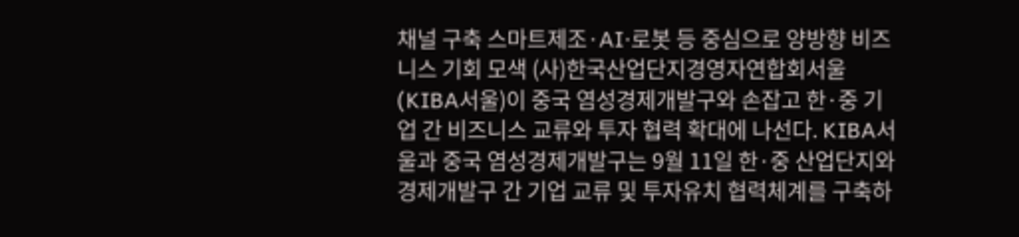채널 구축 스마트제조·AI·로봇 등 중심으로 양방향 비즈니스 기회 모색 (사)한국산업단지경영자연합회서울(KIBA서울)이 중국 염성경제개발구와 손잡고 한·중 기업 간 비즈니스 교류와 투자 협력 확대에 나선다. KIBA서울과 중국 염성경제개발구는 9월 11일 한·중 산업단지와 경제개발구 간 기업 교류 및 투자유치 협력체계를 구축하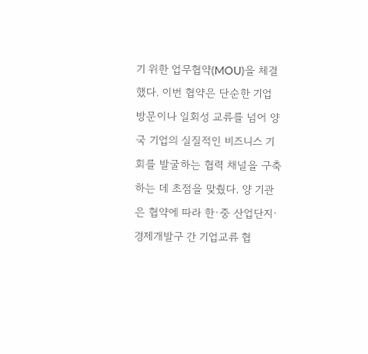기 위한 업무협약(MOU)을 체결했다. 이번 협약은 단순한 기업 방문이나 일회성 교류를 넘어 양국 기업의 실질적인 비즈니스 기회를 발굴하는 협력 채널을 구축하는 데 초점을 맞췄다. 양 기관은 협약에 따라 한·중 산업단지·경제개발구 간 기업교류 협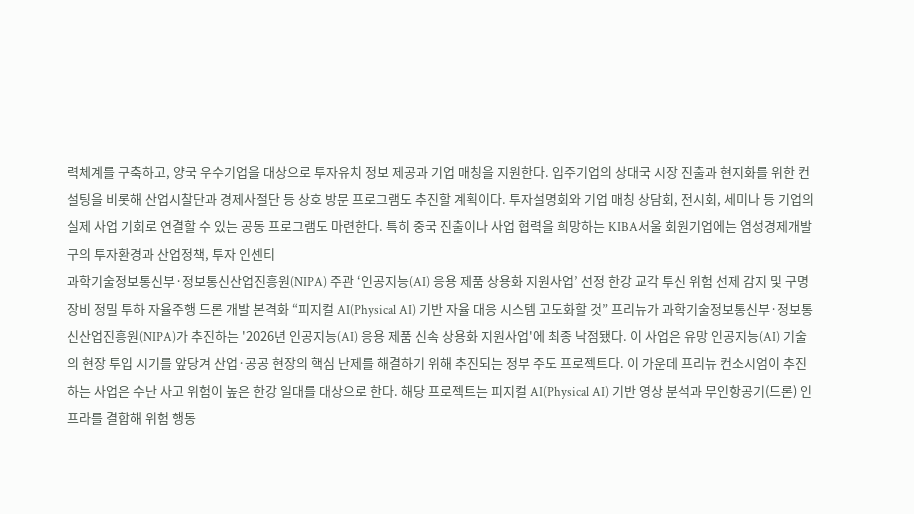력체계를 구축하고, 양국 우수기업을 대상으로 투자유치 정보 제공과 기업 매칭을 지원한다. 입주기업의 상대국 시장 진출과 현지화를 위한 컨설팅을 비롯해 산업시찰단과 경제사절단 등 상호 방문 프로그램도 추진할 계획이다. 투자설명회와 기업 매칭 상담회, 전시회, 세미나 등 기업의 실제 사업 기회로 연결할 수 있는 공동 프로그램도 마련한다. 특히 중국 진출이나 사업 협력을 희망하는 KIBA서울 회원기업에는 염성경제개발구의 투자환경과 산업정책, 투자 인센티
과학기술정보통신부·정보통신산업진흥원(NIPA) 주관 ‘인공지능(AI) 응용 제품 상용화 지원사업’ 선정 한강 교각 투신 위험 선제 감지 및 구명 장비 정밀 투하 자율주행 드론 개발 본격화 “피지컬 AI(Physical AI) 기반 자율 대응 시스템 고도화할 것” 프리뉴가 과학기술정보통신부·정보통신산업진흥원(NIPA)가 추진하는 '2026년 인공지능(AI) 응용 제품 신속 상용화 지원사업'에 최종 낙점됐다. 이 사업은 유망 인공지능(AI) 기술의 현장 투입 시기를 앞당겨 산업·공공 현장의 핵심 난제를 해결하기 위해 추진되는 정부 주도 프로젝트다. 이 가운데 프리뉴 컨소시엄이 추진하는 사업은 수난 사고 위험이 높은 한강 일대를 대상으로 한다. 해당 프로젝트는 피지컬 AI(Physical AI) 기반 영상 분석과 무인항공기(드론) 인프라를 결합해 위험 행동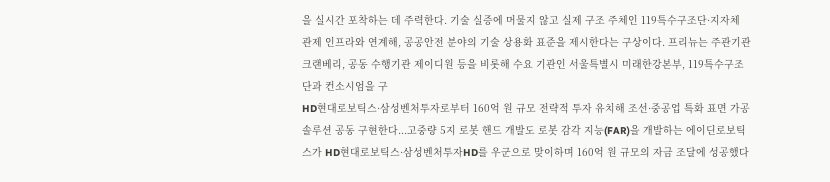을 실시간 포착하는 데 주력한다. 기술 실증에 머물지 않고 실제 구조 주체인 119특수구조단·지자체 관제 인프라와 연계해, 공공안전 분야의 기술 상용화 표준을 제시한다는 구상이다. 프리뉴는 주관기관 크랜베리, 공동 수행기관 제이디원 등을 비롯해 수요 기관인 서울특별시 미래한강본부, 119특수구조단과 컨소시엄을 구
HD현대로보틱스·삼성벤처투자로부터 160억 원 규모 전략적 투자 유치해 조선·중공업 특화 표면 가공 솔루션 공동 구현한다...고중량 5지 로봇 핸드 개발도 로봇 감각 지능(FAR)을 개발하는 에이딘로보틱스가 HD현대로보틱스·삼성벤처투자HD를 우군으로 맞이하며 160억 원 규모의 자금 조달에 성공했다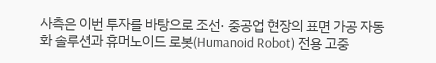사측은 이번 투자를 바탕으로 조선· 중공업 현장의 표면 가공 자동화 솔루션과 휴머노이드 로봇(Humanoid Robot) 전용 고중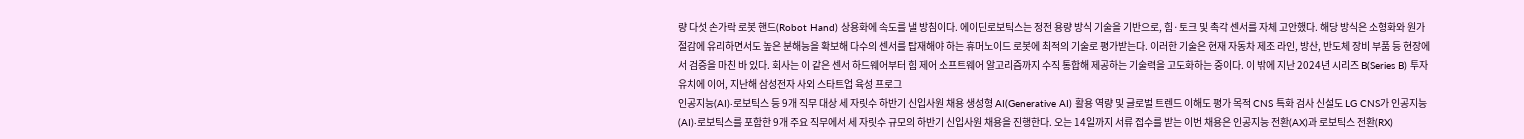량 다섯 손가락 로봇 핸드(Robot Hand) 상용화에 속도를 낼 방침이다. 에이딘로보틱스는 정전 용량 방식 기술을 기반으로, 힘·토크 및 촉각 센서를 자체 고안했다. 해당 방식은 소형화와 원가 절감에 유리하면서도 높은 분해능을 확보해 다수의 센서를 탑재해야 하는 휴머노이드 로봇에 최적의 기술로 평가받는다. 이러한 기술은 현재 자동차 제조 라인, 방산, 반도체 장비 부품 등 현장에서 검증을 마친 바 있다. 회사는 이 같은 센서 하드웨어부터 힘 제어 소프트웨어 알고리즘까지 수직 통합해 제공하는 기술력을 고도화하는 중이다. 이 밖에 지난 2024년 시리즈 B(Series B) 투자 유치에 이어, 지난해 삼성전자 사외 스타트업 육성 프로그
인공지능(AI)·로보틱스 등 9개 직무 대상 세 자릿수 하반기 신입사원 채용 생성형 AI(Generative AI) 활용 역량 및 글로벌 트렌드 이해도 평가 목적 CNS 특화 검사 신설도 LG CNS가 인공지능(AI)·로보틱스를 포함한 9개 주요 직무에서 세 자릿수 규모의 하반기 신입사원 채용을 진행한다. 오는 14일까지 서류 접수를 받는 이번 채용은 인공지능 전환(AX)과 로보틱스 전환(RX)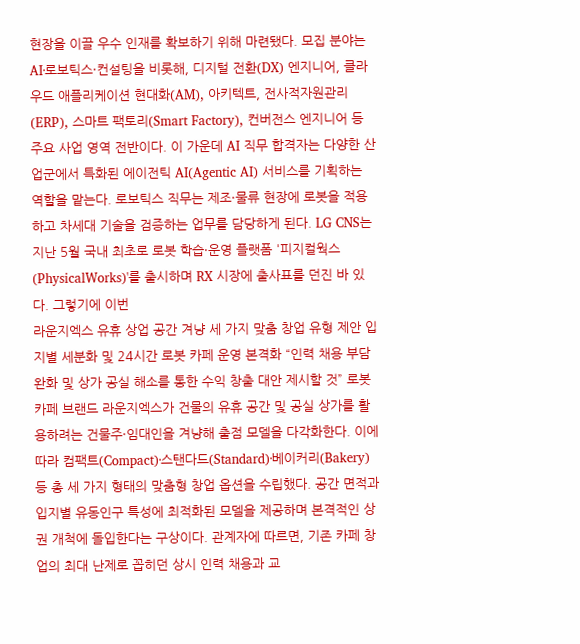현장을 이끌 우수 인재를 확보하기 위해 마련됐다. 모집 분야는 AI·로보틱스·컨설팅을 비롯해, 디지털 전환(DX) 엔지니어, 클라우드 애플리케이션 현대화(AM), 아키텍트, 전사적자원관리(ERP), 스마트 팩토리(Smart Factory), 컨버전스 엔지니어 등 주요 사업 영역 전반이다. 이 가운데 AI 직무 합격자는 다양한 산업군에서 특화된 에이전틱 AI(Agentic AI) 서비스를 기획하는 역할을 맡는다. 로보틱스 직무는 제조·물류 현장에 로봇을 적용하고 차세대 기술을 검증하는 업무를 담당하게 된다. LG CNS는 지난 5월 국내 최초로 로봇 학습·운영 플랫폼 '피지컬웍스(PhysicalWorks)'를 출시하며 RX 시장에 출사표를 던진 바 있다. 그렇기에 이번
라운지엑스 유휴 상업 공간 겨냥 세 가지 맞춤 창업 유형 제안 입지별 세분화 및 24시간 로봇 카페 운영 본격화 “인력 채용 부담 완화 및 상가 공실 해소를 통한 수익 창출 대안 제시할 것” 로봇 카페 브랜드 라운지엑스가 건물의 유휴 공간 및 공실 상가를 활용하려는 건물주·임대인을 겨냥해 출점 모델을 다각화한다. 이에 따라 컴팩트(Compact)·스탠다드(Standard)·베이커리(Bakery) 등 총 세 가지 형태의 맞춤형 창업 옵션을 수립했다. 공간 면적과 입지별 유동인구 특성에 최적화된 모델을 제공하며 본격적인 상권 개척에 돌입한다는 구상이다. 관계자에 따르면, 기존 카페 창업의 최대 난제로 꼽히던 상시 인력 채용과 교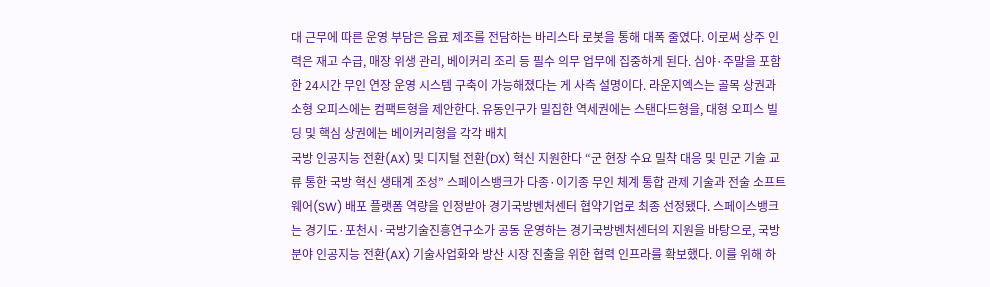대 근무에 따른 운영 부담은 음료 제조를 전담하는 바리스타 로봇을 통해 대폭 줄였다. 이로써 상주 인력은 재고 수급, 매장 위생 관리, 베이커리 조리 등 필수 의무 업무에 집중하게 된다. 심야·주말을 포함한 24시간 무인 연장 운영 시스템 구축이 가능해졌다는 게 사측 설명이다. 라운지엑스는 골목 상권과 소형 오피스에는 컴팩트형을 제안한다. 유동인구가 밀집한 역세권에는 스탠다드형을, 대형 오피스 빌딩 및 핵심 상권에는 베이커리형을 각각 배치
국방 인공지능 전환(AX) 및 디지털 전환(DX) 혁신 지원한다 “군 현장 수요 밀착 대응 및 민군 기술 교류 통한 국방 혁신 생태계 조성” 스페이스뱅크가 다종·이기종 무인 체계 통합 관제 기술과 전술 소프트웨어(SW) 배포 플랫폼 역량을 인정받아 경기국방벤처센터 협약기업로 최종 선정됐다. 스페이스뱅크는 경기도·포천시·국방기술진흥연구소가 공동 운영하는 경기국방벤처센터의 지원을 바탕으로, 국방 분야 인공지능 전환(AX) 기술사업화와 방산 시장 진출을 위한 협력 인프라를 확보했다. 이를 위해 하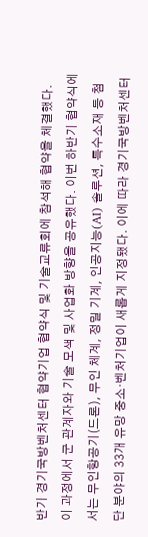반기 경기국방벤처센터 협약기업 협약식 및 기술교류회에 참석해 협약을 체결했다. 이 과정에서 군 관계자와 기술 모색 및 사업화 방향을 공유했다. 이번 하반기 협약식에서는 무인항공기(드론), 무인 체계, 정밀 기계, 인공지능(AI) 솔루션, 특수소재 등 첨단 분야의 33개 유망 중소·벤처기업이 새롭게 지정됐다. 이에 따라 경기국방벤처센터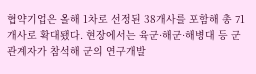협약기업은 올해 1차로 선정된 38개사를 포함해 총 71개사로 확대됐다. 현장에서는 육군·해군·해병대 등 군 관계자가 참석해 군의 연구개발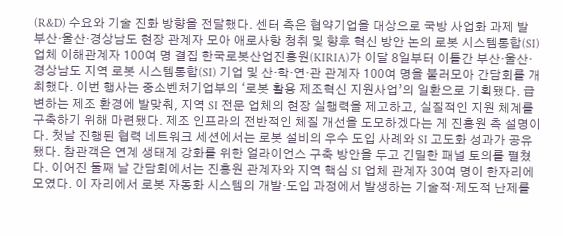(R&D) 수요와 기술 진화 방향을 전달했다. 센터 측은 협약기업을 대상으로 국방 사업화 과제 발
부산·울산·경상남도 현장 관계자 모아 애로사항 청취 및 향후 혁신 방안 논의 로봇 시스템통합(SI) 업체 이해관계자 100여 명 결집 한국로봇산업진흥원(KIRIA)가 이달 8일부터 이틀간 부산·울산·경상남도 지역 로봇 시스템통합(SI) 기업 및 산·학·연·관 관계자 100여 명을 불러모아 간담회를 개최했다. 이번 행사는 중소벤처기업부의 ‘로봇 활용 제조혁신 지원사업’의 일환으로 기획됐다. 급변하는 제조 환경에 발맞춰, 지역 SI 전문 업체의 현장 실행력을 제고하고, 실질적인 지원 체계를 구축하기 위해 마련됐다. 제조 인프라의 전반적인 체질 개선을 도모하겠다는 게 진흥원 측 설명이다. 첫날 진행된 협력 네트워크 세션에서는 로봇 설비의 우수 도입 사례와 SI 고도화 성과가 공유됐다. 참관객은 연계 생태계 강화를 위한 얼라이언스 구축 방안을 두고 긴밀한 패널 토의를 펼쳤다. 이어진 둘째 날 간담회에서는 진흥원 관계자와 지역 핵심 SI 업체 관계자 30여 명이 한자리에 모였다. 이 자리에서 로봇 자동화 시스템의 개발·도입 과정에서 발생하는 기술적·제도적 난제를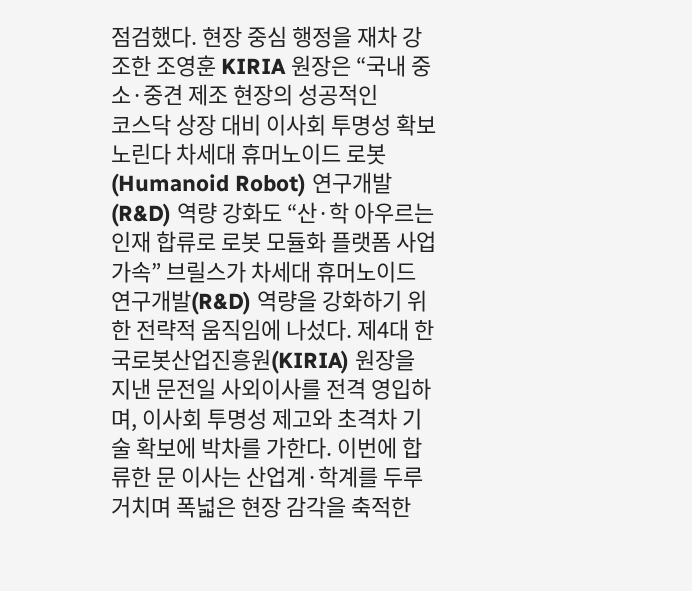점검했다. 현장 중심 행정을 재차 강조한 조영훈 KIRIA 원장은 “국내 중소·중견 제조 현장의 성공적인
코스닥 상장 대비 이사회 투명성 확보 노린다 차세대 휴머노이드 로봇(Humanoid Robot) 연구개발(R&D) 역량 강화도 “산·학 아우르는 인재 합류로 로봇 모듈화 플랫폼 사업 가속” 브릴스가 차세대 휴머노이드 연구개발(R&D) 역량을 강화하기 위한 전략적 움직임에 나섰다. 제4대 한국로봇산업진흥원(KIRIA) 원장을 지낸 문전일 사외이사를 전격 영입하며, 이사회 투명성 제고와 초격차 기술 확보에 박차를 가한다. 이번에 합류한 문 이사는 산업계·학계를 두루 거치며 폭넓은 현장 감각을 축적한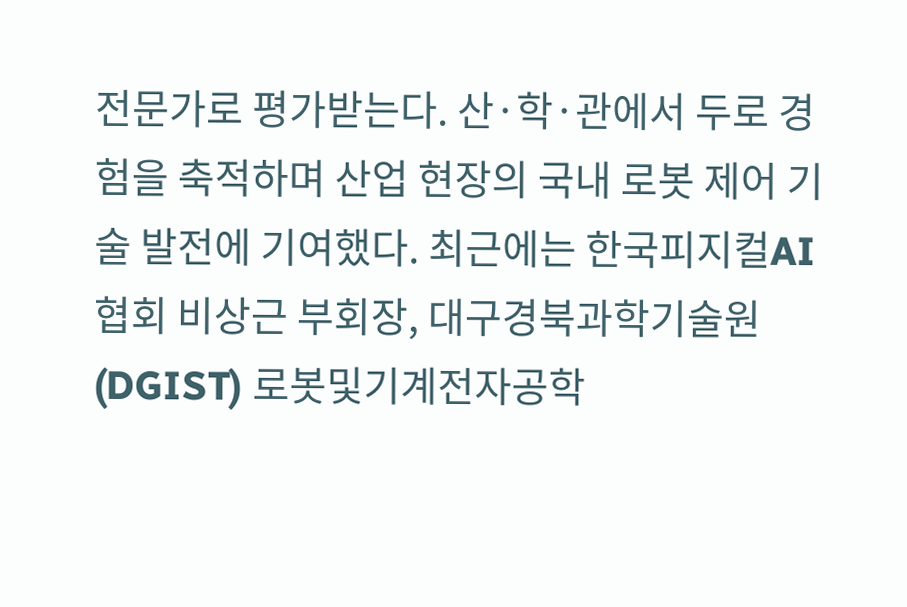전문가로 평가받는다. 산·학·관에서 두로 경험을 축적하며 산업 현장의 국내 로봇 제어 기술 발전에 기여했다. 최근에는 한국피지컬AI협회 비상근 부회장, 대구경북과학기술원(DGIST) 로봇및기계전자공학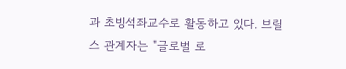과 초빙석좌교수로 활동하고 있다. 브릴스 관계자는 "글로벌 로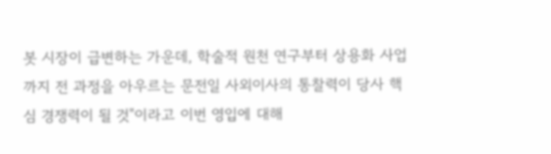봇 시장이 급변하는 가운데, 학술적 원천 연구부터 상용화 사업까지 전 과정을 아우르는 문전일 사외이사의 통찰력이 당사 핵심 경쟁력이 될 것"이라고 이번 영입에 대해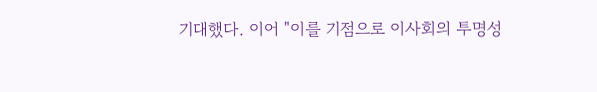기대했다. 이어 "이를 기점으로 이사회의 투명성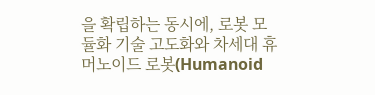을 확립하는 동시에, 로봇 모듈화 기술 고도화와 차세대 휴머노이드 로봇(Humanoid